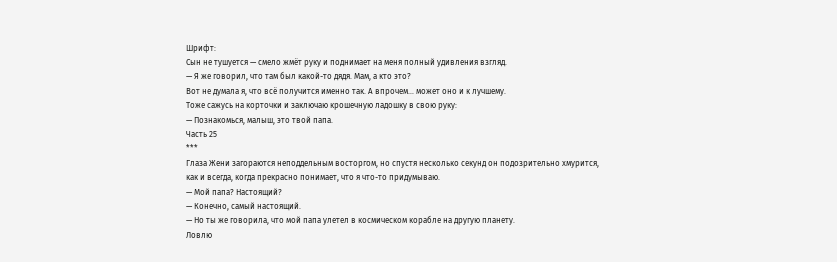Шрифт:
Сын не тушуется — смело жмёт руку и поднимает на меня полный удивления взгляд.
— Я же говорил, что там был какой-то дядя. Мам, а кто это?
Вот не думала я, что всё получится именно так. А впрочем… может оно и к лучшему.
Тоже сажусь на корточки и заключаю крошечную ладошку в свою руку:
— Познакомься, малыш, это твой папа.
Часть 25
***
Глаза Жени загораются неподдельным восторгом, но спустя несколько секунд он подозрительно хмурится, как и всегда, когда прекрасно понимает, что я что-то придумываю.
— Мой папа? Настоящий?
— Конечно, самый настоящий.
— Но ты же говорила, что мой папа улетел в космическом корабле на другую планету.
Ловлю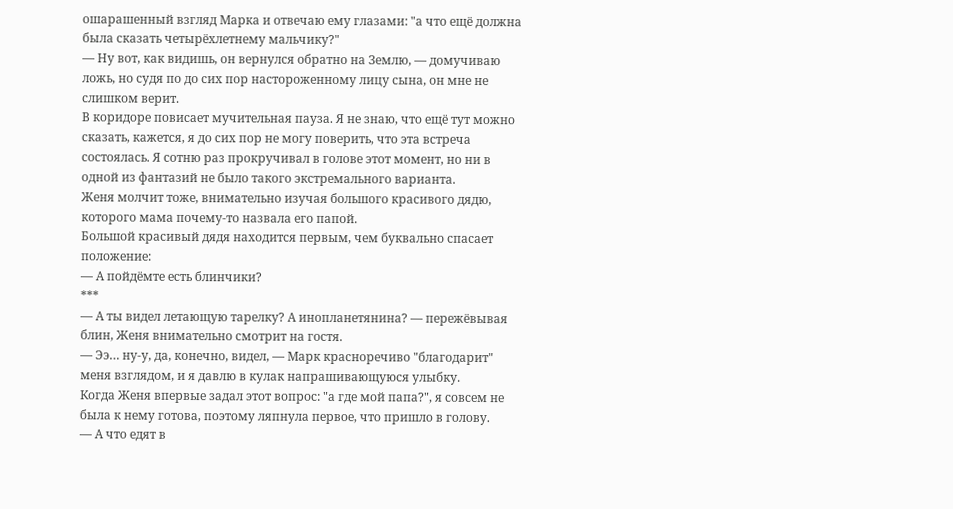ошарашенный взгляд Марка и отвечаю ему глазами: "а что ещё должна была сказать четырёхлетнему мальчику?"
— Ну вот, как видишь, он вернулся обратно на Землю, — домучиваю ложь, но судя по до сих пор настороженному лицу сына, он мне не слишком верит.
В коридоре повисает мучительная пауза. Я не знаю, что ещё тут можно сказать, кажется, я до сих пор не могу поверить, что эта встреча состоялась. Я сотню раз прокручивал в голове этот момент, но ни в одной из фантазий не было такого экстремального варианта.
Женя молчит тоже, внимательно изучая большого красивого дядю, которого мама почему-то назвала его папой.
Большой красивый дядя находится первым, чем буквально спасает положение:
— А пойдёмте есть блинчики?
***
— А ты видел летающую тарелку? А инопланетянина? — пережёвывая блин, Женя внимательно смотрит на гостя.
— Ээ… ну-у, да, конечно, видел, — Марк красноречиво "благодарит" меня взглядом, и я давлю в кулак напрашивающуюся улыбку.
Когда Женя впервые задал этот вопрос: "а где мой папа?", я совсем не была к нему готова, поэтому ляпнула первое, что пришло в голову.
— А что едят в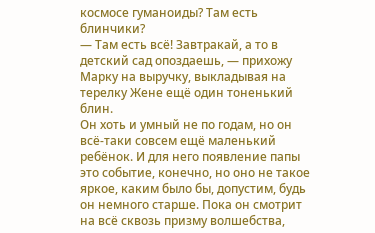космосе гуманоиды? Там есть блинчики?
— Там есть всё! Завтракай, а то в детский сад опоздаешь, — прихожу Марку на выручку, выкладывая на терелку Жене ещё один тоненький блин.
Он хоть и умный не по годам, но он всё-таки совсем ещё маленький ребёнок. И для него появление папы это событие, конечно, но оно не такое яркое, каким было бы, допустим, будь он немного старше. Пока он смотрит на всё сквозь призму волшебства,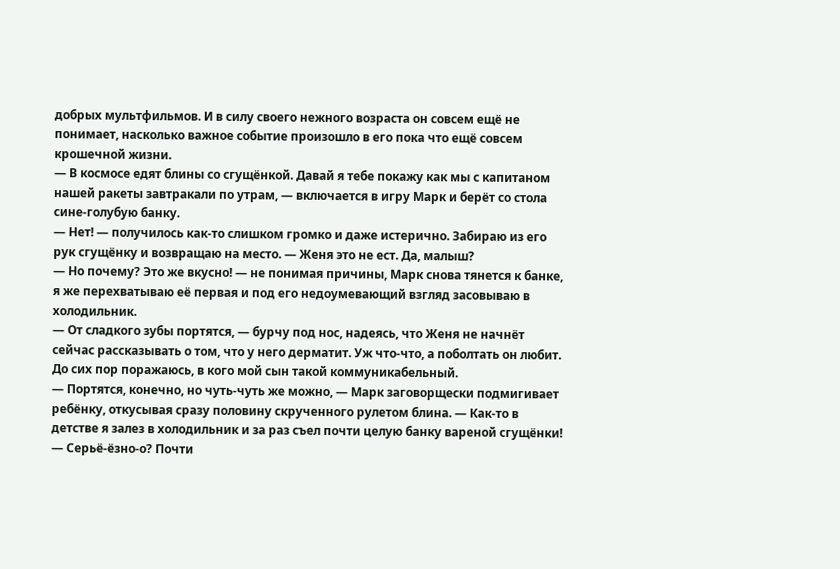добрых мультфильмов. И в силу своего нежного возраста он совсем ещё не понимает, насколько важное событие произошло в его пока что ещё совсем крошечной жизни.
— В космосе едят блины со сгущёнкой. Давай я тебе покажу как мы с капитаном нашей ракеты завтракали по утрам, — включается в игру Марк и берёт со стола сине-голубую банку.
— Нет! — получилось как-то слишком громко и даже истерично. Забираю из его рук сгущёнку и возвращаю на место. — Женя это не ест. Да, малыш?
— Но почему? Это же вкусно! — не понимая причины, Марк снова тянется к банке, я же перехватываю её первая и под его недоумевающий взгляд засовываю в холодильник.
— От сладкого зубы портятся, — бурчу под нос, надеясь, что Женя не начнёт сейчас рассказывать о том, что у него дерматит. Уж что-что, а поболтать он любит. До сих пор поражаюсь, в кого мой сын такой коммуникабельный.
— Портятся, конечно, но чуть-чуть же можно, — Марк заговорщески подмигивает ребёнку, откусывая сразу половину скрученного рулетом блина. — Как-то в детстве я залез в холодильник и за раз съел почти целую банку вареной сгущёнки!
— Серьё-ёзно-о? Почти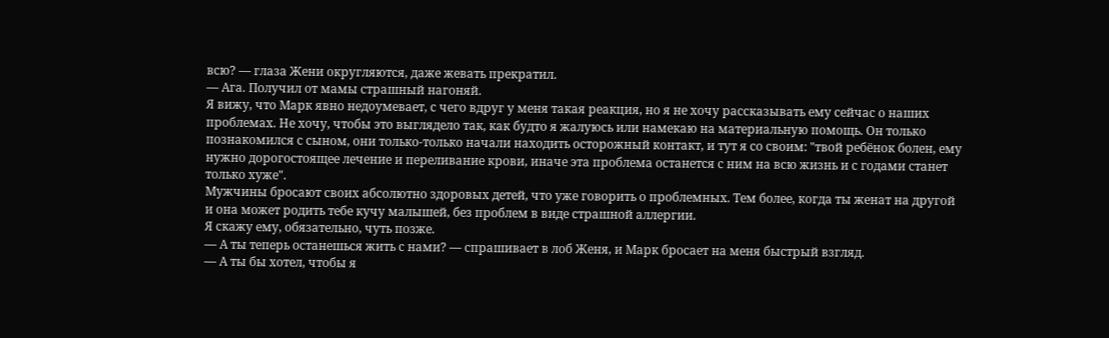всю? — глаза Жени округляются, даже жевать прекратил.
— Ага. Получил от мамы страшный нагоняй.
Я вижу, что Марк явно недоумевает, с чего вдруг у меня такая реакция, но я не хочу рассказывать ему сейчас о наших проблемах. Не хочу, чтобы это выглядело так, как будто я жалуюсь или намекаю на материальную помощь. Он только познакомился с сыном, они только-только начали находить осторожный контакт, и тут я со своим: "твой ребёнок болен, ему нужно дорогостоящее лечение и переливание крови, иначе эта проблема останется с ним на всю жизнь и с годами станет только хуже".
Мужчины бросают своих абсолютно здоровых детей, что уже говорить о проблемных. Тем более, когда ты женат на другой и она может родить тебе кучу малышей, без проблем в виде страшной аллергии.
Я скажу ему, обязательно, чуть позже.
— А ты теперь останешься жить с нами? — спрашивает в лоб Женя, и Марк бросает на меня быстрый взгляд.
— А ты бы хотел, чтобы я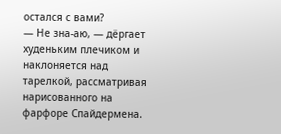остался с вами?
— Не зна-аю, — дёргает худеньким плечиком и наклоняется над тарелкой, рассматривая нарисованного на фарфоре Спайдермена.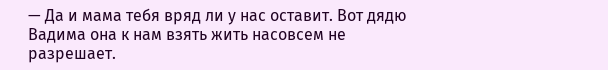— Да и мама тебя вряд ли у нас оставит. Вот дядю Вадима она к нам взять жить насовсем не разрешает.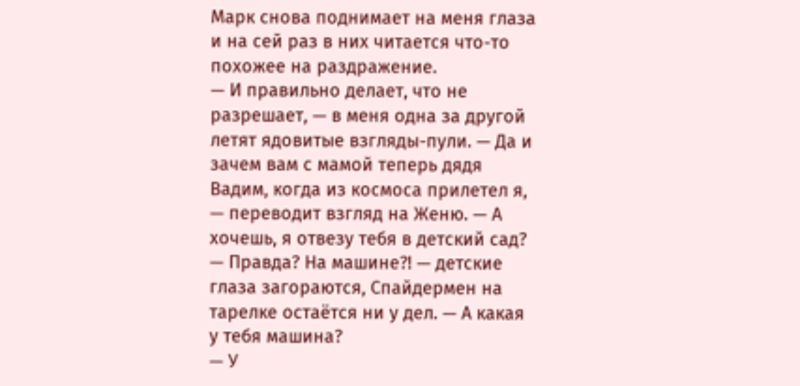Марк снова поднимает на меня глаза и на сей раз в них читается что-то похожее на раздражение.
— И правильно делает, что не разрешает, — в меня одна за другой летят ядовитые взгляды-пули. — Да и зачем вам с мамой теперь дядя Вадим, когда из космоса прилетел я, — переводит взгляд на Женю. — А хочешь, я отвезу тебя в детский сад?
— Правда? На машине?! — детские глаза загораются, Спайдермен на тарелке остаётся ни у дел. — А какая у тебя машина?
— У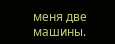меня две машины.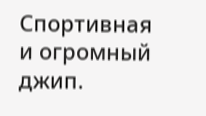Спортивная и огромный джип.